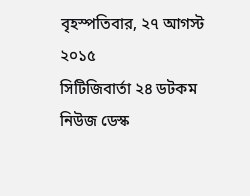বৃহস্পতিবার, ২৭ আগস্ট ২০১৫
সিটিজিবার্তা ২৪ ডটকম
নিউজ ডেস্ক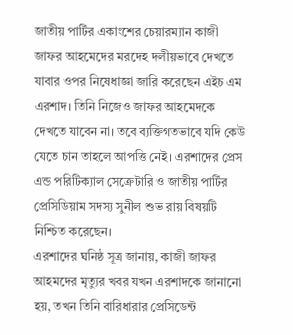জাতীয় পার্টির একাংশের চেয়ারম্যান কাজী জাফর আহমেদের মরদেহ দলীয়ভাবে দেখতে যাবার ওপর নিষেধাজ্ঞা জারি করেছেন এইচ এম এরশাদ। তিনি নিজেও জাফর আহমেদকে দেখতে যাবেন না। তবে ব্যক্তিগতভাবে যদি কেউ যেতে চান তাহলে আপত্তি নেই। এরশাদের প্রেস এন্ড পরিটিক্যাল সেক্রেটারি ও জাতীয় পার্টির প্রেসিডিয়াম সদস্য সুনীল শুভ রায় বিষয়টি নিশ্চিত করেছেন।
এরশাদের ঘনিষ্ঠ সূত্র জানায়, কাজী জাফর আহমদের মৃত্যুর খবর যখন এরশাদকে জানানো হয়, তখন তিনি বারিধারার প্রেসিডেন্ট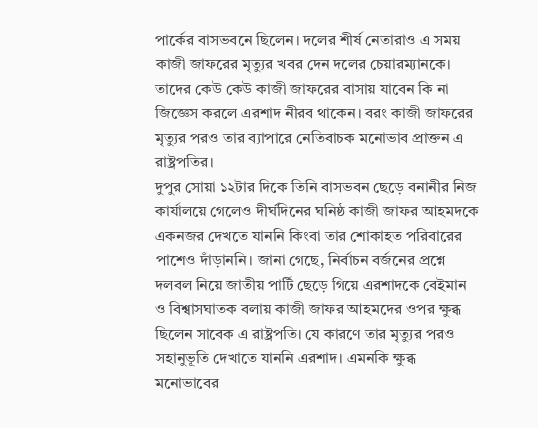পার্কের বাসভবনে ছিলেন। দলের শীর্ষ নেতারাও এ সময় কাজী জাফরের মৃত্যুর খবর দেন দলের চেয়ারম্যানকে। তাদের কেউ কেউ কাজী জাফরের বাসায় যাবেন কি না জিজ্ঞেস করলে এরশাদ নীরব থাকেন। বরং কাজী জাফরের মৃত্যুর পরও তার ব্যাপারে নেতিবাচক মনোভাব প্রাক্তন এ রাষ্ট্রপতির।
দুপুর সোয়া ১২টার দিকে তিনি বাসভবন ছেড়ে বনানীর নিজ কার্যালয়ে গেলেও দীর্ঘদিনের ঘনিষ্ঠ কাজী জাফর আহমদকে একনজর দেখতে যাননি কিংবা তার শোকাহত পরিবারের পাশেও দাঁড়াননি। জানা গেছে, নির্বাচন বর্জনের প্রশ্নে দলবল নিয়ে জাতীয় পার্টি ছেড়ে গিয়ে এরশাদকে বেইমান ও বিশ্বাসঘাতক বলায় কাজী জাফর আহমদের ওপর ক্ষুব্ধ ছিলেন সাবেক এ রাষ্ট্রপতি। যে কারণে তার মৃত্যুর পরও সহানুভূতি দেখাতে যাননি এরশাদ। এমনকি ক্ষুব্ধ মনোভাবের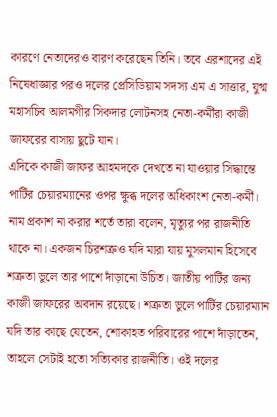কারণে নেতাদেরও বারণ করেছেন তিনি। তবে এরশাদের এই নিষেধাজ্ঞার পরও দলের প্রেসিডিয়াম সদস্য এম এ সাত্তার, যুগ্ম মহাসচিব আলমগীর সিকদার লোটনসহ নেতা-কর্মীরা কাজী জাফরের বাসায় ছুটে যান।
এদিকে কাজী জাফর আহমদকে দেখতে না যাওয়ার সিদ্ধান্তে পার্টির চেয়ারম্যানের ওপর ক্ষুব্ধ দলের অধিকাংশ নেতা-কর্মী। নাম প্রকাশ না করার শর্তে তারা বলেন, মৃত্যুর পর রাজনীতি থাকে না। একজন চিরশত্রুও যদি মারা যায় মুসলমান হিসেবে শত্রুতা ভুলে তার পাশে দাঁড়ানো উচিত। জাতীয় পার্টির জন্য কাজী জাফরের অবদান রয়েছে। শত্রুতা ভুলে পার্টির চেয়ারম্যান যদি তার কাছে যেতেন, শোকাহত পরিবারের পাশে দাঁড়াতেন, তাহলে সেটাই হতো সত্যিকার রাজনীতি। ওই দলের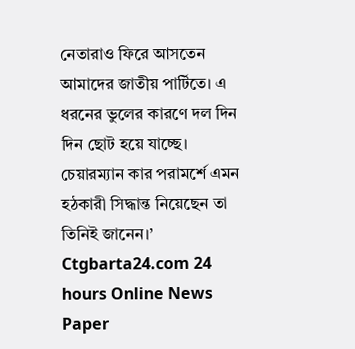নেতারাও ফিরে আসতেন আমাদের জাতীয় পার্টিতে। এ ধরনের ভুলের কারণে দল দিন দিন ছোট হয়ে যাচ্ছে। চেয়ারম্যান কার পরামর্শে এমন হঠকারী সিদ্ধান্ত নিয়েছেন তা তিনিই জানেন।’
Ctgbarta24.com 24 hours Online News Paper